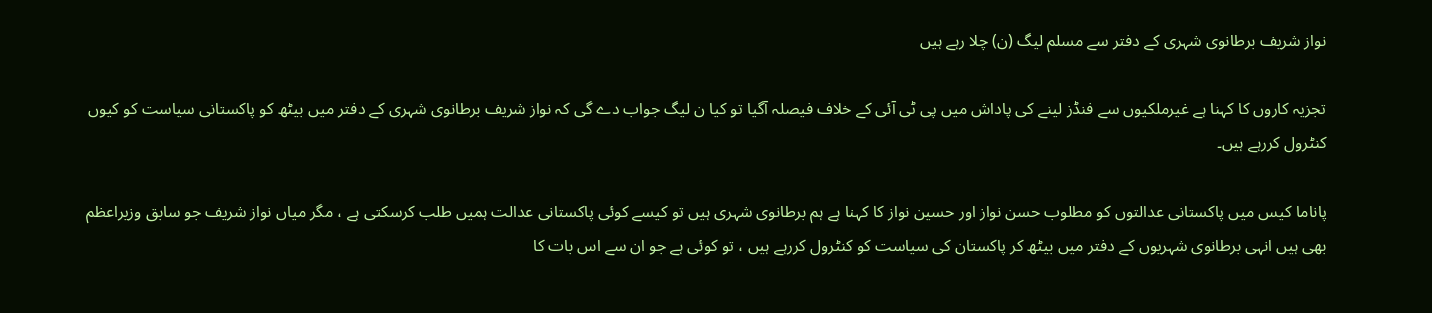نواز شریف برطانوی شہری کے دفتر سے مسلم لیگ (ن) چلا رہے ہیں

تجزیہ کاروں کا کہنا ہے غیرملکیوں سے فنڈز لینے کی پاداش میں پی ٹی آئی کے خلاف فیصلہ آگیا تو کیا ن لیگ جواب دے گی کہ نواز شریف برطانوی شہری کے دفتر میں بیٹھ کو پاکستانی سیاست کو کیوں کنٹرول کررہے ہیں۔

پاناما کیس میں پاکستانی عدالتوں کو مطلوب حسن نواز اور حسین نواز کا کہنا ہے ہم برطانوی شہری ہیں تو کیسے کوئی پاکستانی عدالت ہمیں طلب کرسکتی ہے ، مگر میاں نواز شریف جو سابق وزیراعظم بھی ہیں انہی برطانوی شہریوں کے دفتر میں بیٹھ کر پاکستان کی سیاست کو کنٹرول کررہے ہیں ، تو کوئی ہے جو ان سے اس بات کا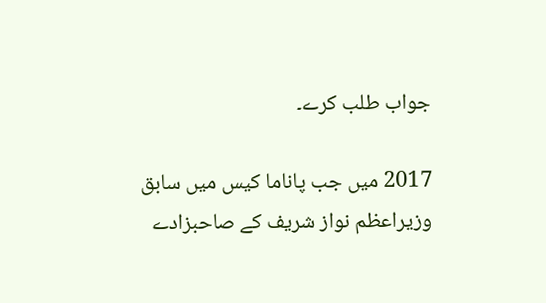جواب طلب کرے۔

2017 میں جب پاناما کیس میں سابق وزیراعظم نواز شریف کے صاحبزادے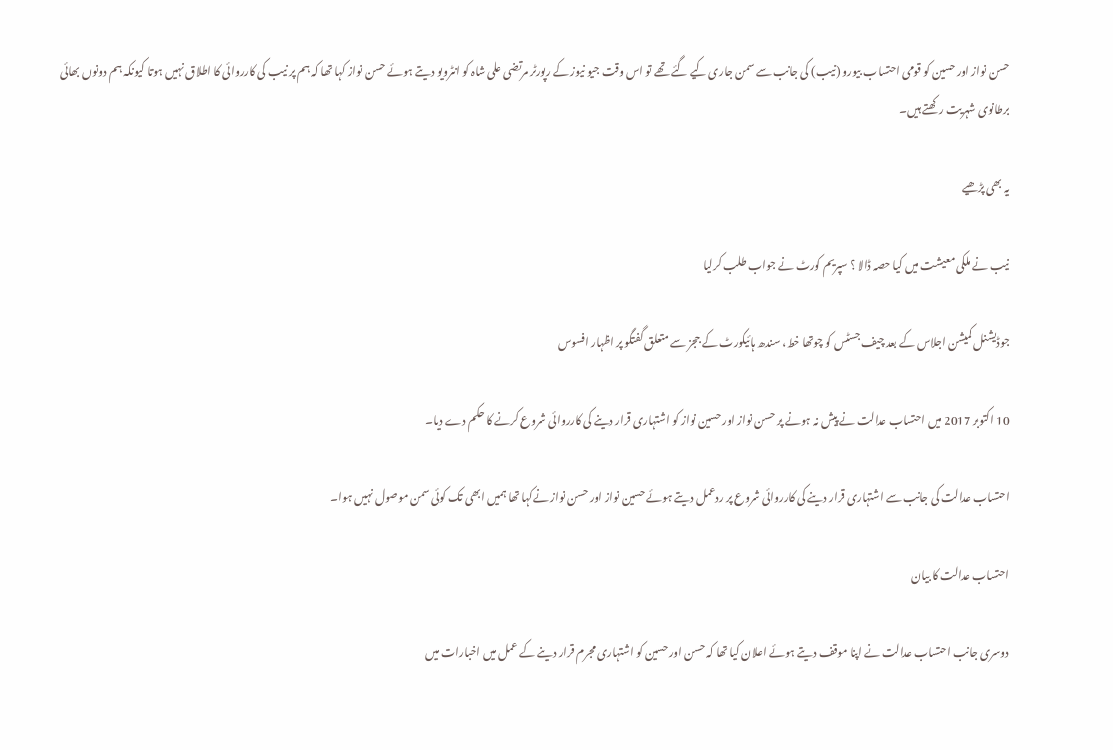حسن نواز اور حسین کو قومی احتساب بیورو (نیب) کی جانب سے سمن جاری کیے گئے تھے تو اس وقت جیو نیوز کے رپورٹر مرتضی علی شاہ کو انٹرویو دیتے ہوئے حسن نواز کہا تھا کہ ہم پر نیب کی کارروائی کا اطلاق نہیں ہوتا کیونکہ ہم دونوں بھائی برطانوی شہریت رکھتے ہیں۔

یہ بھی پڑھیے

نیب نے ملکی معیشت میں کیا حصہ ڈالا ؟ سپریم کورٹ نے جواب طلب کرلیا

جوڈیشنل کمیشن اجلاس کے بعد چیف جسٹس کو چوتھا خط، سندھ ہائیکورٹ کے ججز سے متعلق گفتگو پر اظہار افسوس

10 اکتوبر 2017 میں احتساب عدالت نے پیش نہ ہونے پر حسن نواز اور حسین نواز کو اشتہاری قرار دینے کی کارروائی شروع کرنے کا حکم دے دیا۔

احتساب عدالت کی جانب سے اشتہاری قرار دینے کی کارروائی شروع پر ردعمل دیتے ہوئے حسین نواز اور حسن نواز نےکہا تھا ہمیں ابھی تک کوئی سمن موصول نہیں ہوا۔

احتساب عدالت کا بیان

دوسری جانب احتساب عدالت نے اپنا موقف دیتے ہوئے اعلان کیا تھا کہ حسن اور حسین کو اشتہاری مجرم قرار دینے کے عمل میں اخبارات میں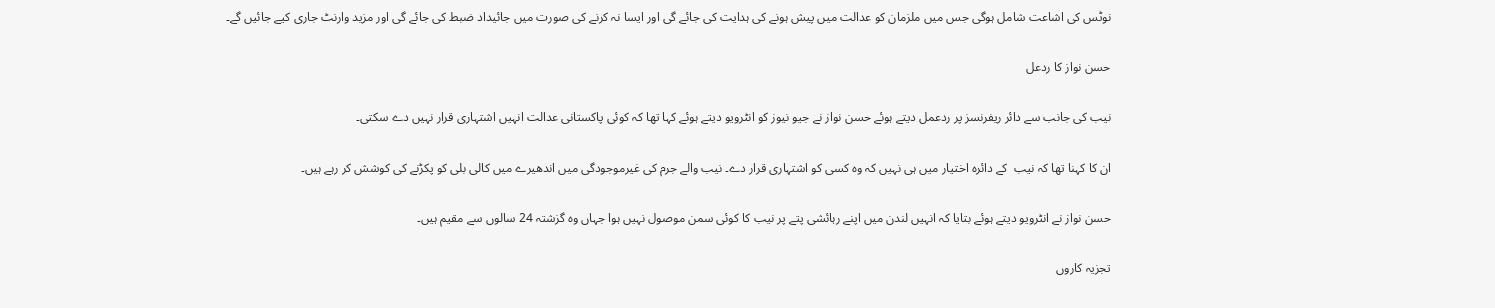نوٹس کی اشاعت شامل ہوگی جس میں ملزمان کو عدالت میں پیش ہونے کی ہدایت کی جائے گی اور ایسا نہ کرنے کی صورت میں جائیداد ضبط کی جائے گی اور مزید وارنٹ جاری کیے جائیں گے۔

حسن نواز کا ردعل

نیب کی جانب سے دائر ریفرنسز پر ردعمل دیتے ہوئے حسن نواز نے جیو نیوز کو انٹرویو دیتے ہوئے کہا تھا کہ کوئی پاکستانی عدالت انہیں اشتہاری قرار نہیں دے سکتی۔

ان کا کہنا تھا کہ نیب  کے دائرہ اختیار میں ہی نہیں کہ وہ کسی کو اشتہاری قرار دے۔ نیب والے جرم کی غیرموجودگی میں اندھیرے میں کالی بلی کو پکڑنے کی کوشش کر رہے ہیں۔

حسن نواز نے انٹرویو دیتے ہوئے بتایا کہ انہیں لندن میں اپنے رہائشی پتے پر نیب کا کوئی سمن موصول نہیں ہوا جہاں وہ گزشتہ 24 سالوں سے مقیم ہیں۔

تجزیہ کاروں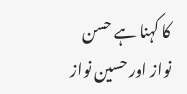کا کہنا ہے حسن نواز اور حسین نواز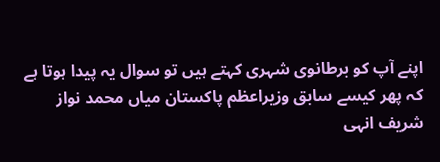اپنے آپ کو برطانوی شہری کہتے ہیں تو سوال یہ پیدا ہوتا ہے کہ پھر کیسے سابق وزیراعظم پاکستان میاں محمد نواز شریف انہی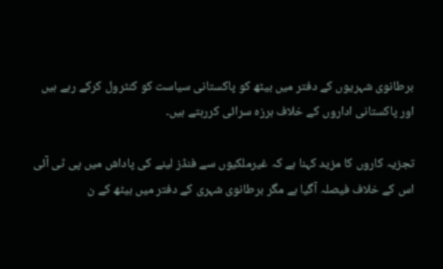برطانوی شہریوں کے دفتر میں بیٹھ کو پاکستانی سیاست کو کنٹرول کرکے رہے ہیں اور پاکستانی اداروں کے خلاف ہرزہ سرائی کررہتے ہیں۔

تجزیہ کاروں کا مزید کہنا ہے کہ غیرملکیوں سے فنڈز لینے کی پاداش میں پی ٹی آئی اس کے خلاف فیصلہ آگیا ہے مگر برطانوی شہری کے دفتر میں بیٹھ کے ن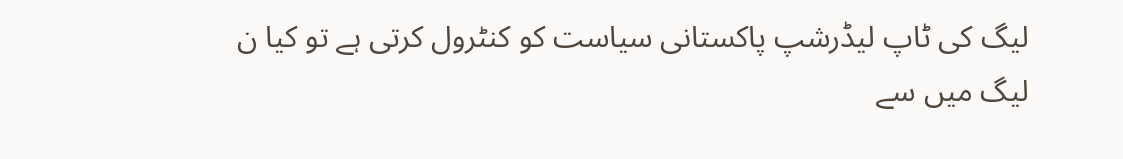لیگ کی ٹاپ لیڈرشپ پاکستانی سیاست کو کنٹرول کرتی ہے تو کیا ن لیگ میں سے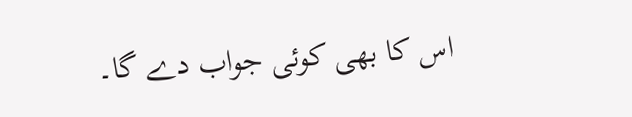اس کا بھی کوئی جواب دے گا۔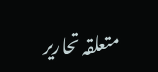متعلقہ تحاریر